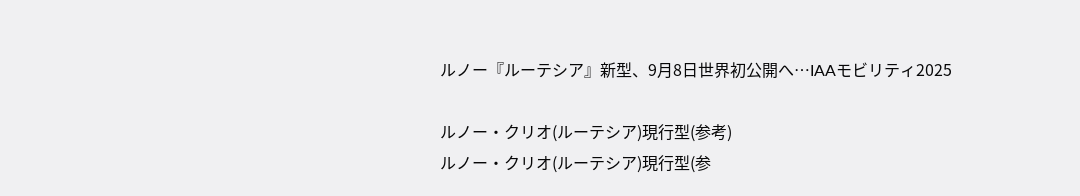ルノー『ルーテシア』新型、9月8日世界初公開へ…IAAモビリティ2025

ルノー・クリオ(ルーテシア)現行型(参考)
ルノー・クリオ(ルーテシア)現行型(参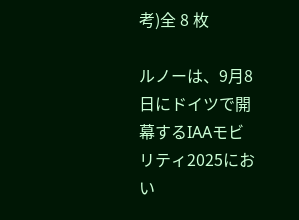考)全 8 枚

ルノーは、9月8日にドイツで開幕するIAAモビリティ2025におい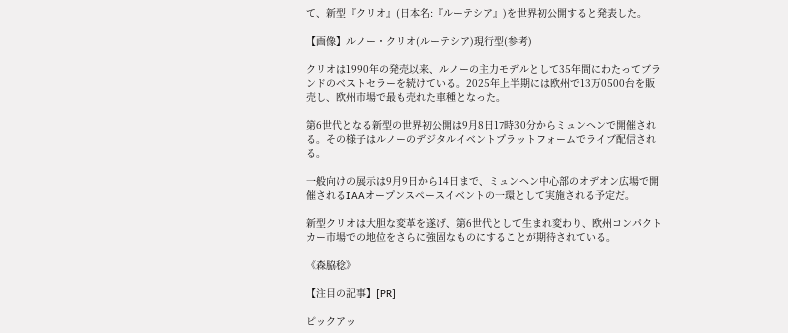て、新型『クリオ』(日本名:『ルーテシア』)を世界初公開すると発表した。

【画像】ルノー・クリオ(ルーテシア)現行型(参考)

クリオは1990年の発売以来、ルノーの主力モデルとして35年間にわたってブランドのベストセラーを続けている。2025年上半期には欧州で13万0500台を販売し、欧州市場で最も売れた車種となった。

第6世代となる新型の世界初公開は9月8日17時30分からミュンヘンで開催される。その様子はルノーのデジタルイベントプラットフォームでライブ配信される。

一般向けの展示は9月9日から14日まで、ミュンヘン中心部のオデオン広場で開催されるIAAオープンスペースイベントの一環として実施される予定だ。

新型クリオは大胆な変革を遂げ、第6世代として生まれ変わり、欧州コンパクトカー市場での地位をさらに強固なものにすることが期待されている。

《森脇稔》

【注目の記事】[PR]

ピックアッ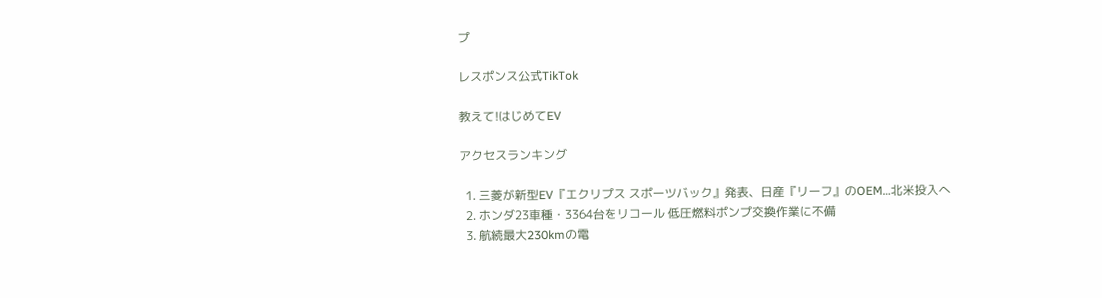プ

レスポンス公式TikTok

教えて!はじめてEV

アクセスランキング

  1. 三菱が新型EV『エクリプス スポーツバック』発表、日産『リーフ』のOEM…北米投入へ
  2. ホンダ23車種・3364台をリコール 低圧燃料ポンプ交換作業に不備
  3. 航続最大230kmの電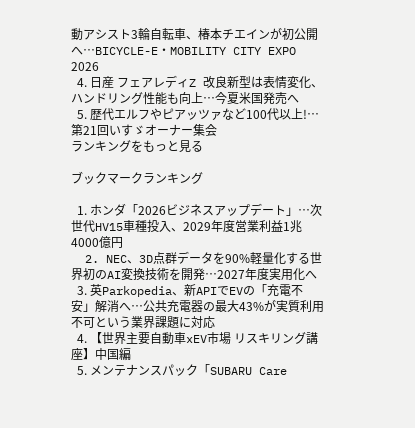動アシスト3輪自転車、椿本チエインが初公開へ…BICYCLE-E・MOBILITY CITY EXPO 2026
  4. 日産 フェアレディZ 改良新型は表情変化、ハンドリング性能も向上…今夏米国発売へ
  5. 歴代エルフやピアッツァなど100代以上!…第21回いすゞオーナー集会
ランキングをもっと見る

ブックマークランキング

  1. ホンダ「2026ビジネスアップデート」…次世代HV15車種投入、2029年度営業利益1兆4000億円
  2. NEC、3D点群データを90%軽量化する世界初のAI変換技術を開発…2027年度実用化へ
  3. 英Parkopedia、新APIでEVの「充電不安」解消へ…公共充電器の最大43%が実質利用不可という業界課題に対応
  4. 【世界主要自動車xEV市場 リスキリング講座】中国編
  5. メンテナンスパック「SUBARU Care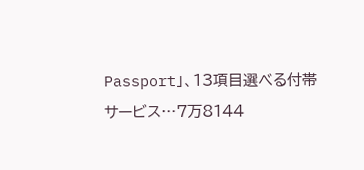Passport」、13項目選べる付帯サービス…7万8144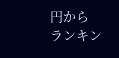円から
ランキン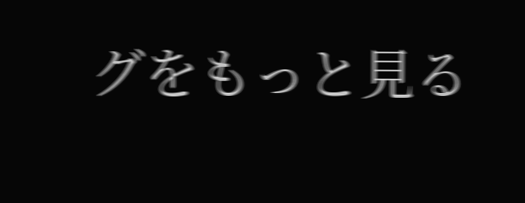グをもっと見る